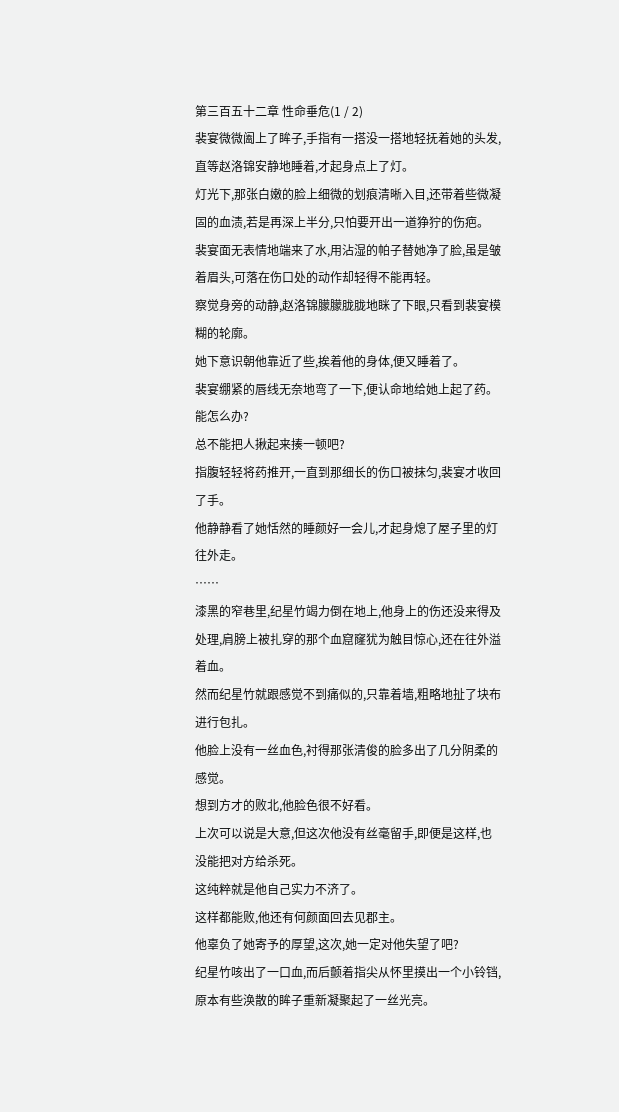第三百五十二章 性命垂危(1 / 2)
裴宴微微阖上了眸子,手指有一搭没一搭地轻抚着她的头发,直等赵洛锦安静地睡着,才起身点上了灯。
灯光下,那张白嫩的脸上细微的划痕清晰入目,还带着些微凝固的血渍,若是再深上半分,只怕要开出一道狰狞的伤疤。
裴宴面无表情地端来了水,用沾湿的帕子替她净了脸,虽是皱着眉头,可落在伤口处的动作却轻得不能再轻。
察觉身旁的动静,赵洛锦朦朦胧胧地眯了下眼,只看到裴宴模糊的轮廓。
她下意识朝他靠近了些,挨着他的身体,便又睡着了。
裴宴绷紧的唇线无奈地弯了一下,便认命地给她上起了药。
能怎么办?
总不能把人揪起来揍一顿吧?
指腹轻轻将药推开,一直到那细长的伤口被抹匀,裴宴才收回了手。
他静静看了她恬然的睡颜好一会儿,才起身熄了屋子里的灯往外走。
……
漆黑的窄巷里,纪星竹竭力倒在地上,他身上的伤还没来得及处理,肩膀上被扎穿的那个血窟窿犹为触目惊心,还在往外溢着血。
然而纪星竹就跟感觉不到痛似的,只靠着墙,粗略地扯了块布进行包扎。
他脸上没有一丝血色,衬得那张清俊的脸多出了几分阴柔的感觉。
想到方才的败北,他脸色很不好看。
上次可以说是大意,但这次他没有丝毫留手,即便是这样,也没能把对方给杀死。
这纯粹就是他自己实力不济了。
这样都能败,他还有何颜面回去见郡主。
他辜负了她寄予的厚望,这次,她一定对他失望了吧?
纪星竹咳出了一口血,而后颤着指尖从怀里摸出一个小铃铛,原本有些涣散的眸子重新凝聚起了一丝光亮。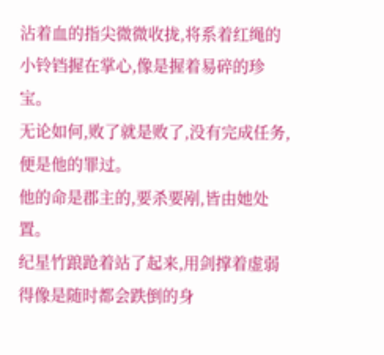沾着血的指尖微微收拢,将系着红绳的小铃铛握在掌心,像是握着易碎的珍宝。
无论如何,败了就是败了,没有完成任务,便是他的罪过。
他的命是郡主的,要杀要剐,皆由她处置。
纪星竹踉跄着站了起来,用剑撑着虚弱得像是随时都会跌倒的身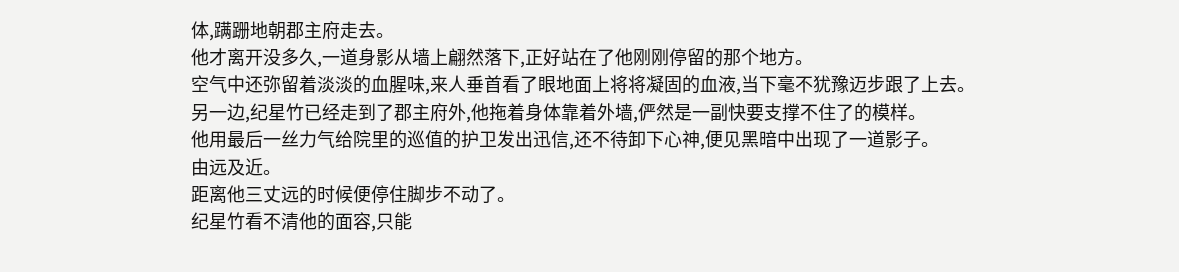体,蹒跚地朝郡主府走去。
他才离开没多久,一道身影从墙上翩然落下,正好站在了他刚刚停留的那个地方。
空气中还弥留着淡淡的血腥味,来人垂首看了眼地面上将将凝固的血液,当下毫不犹豫迈步跟了上去。
另一边,纪星竹已经走到了郡主府外,他拖着身体靠着外墙,俨然是一副快要支撑不住了的模样。
他用最后一丝力气给院里的巡值的护卫发出迅信,还不待卸下心神,便见黑暗中出现了一道影子。
由远及近。
距离他三丈远的时候便停住脚步不动了。
纪星竹看不清他的面容,只能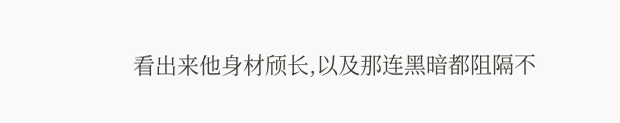看出来他身材颀长,以及那连黑暗都阻隔不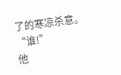了的寒凉杀意。
“谁!”
他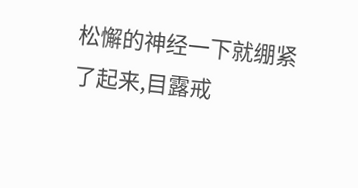松懈的神经一下就绷紧了起来,目露戒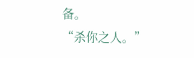备。
“杀你之人。”